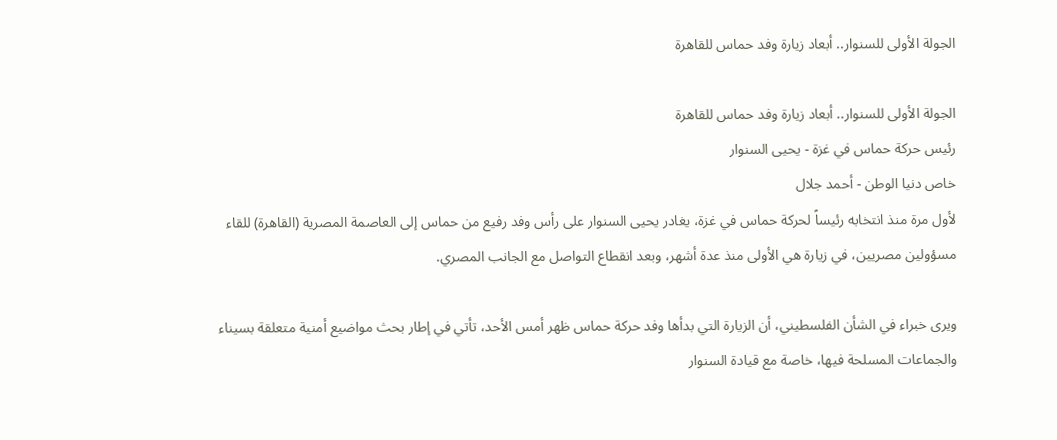الجولة الأولى للسنوار.. أبعاد زيارة وفد حماس للقاهرة

الجولة الأولى للسنوار.. أبعاد زيارة وفد حماس للقاهرة
رئيس حركة حماس في غزة - يحيى السنوار
خاص دنيا الوطن - أحمد جلال
لأول مرة منذ انتخابه رئيساً لحركة حماس في غزة، يغادر يحيى السنوار على رأس وفد رفيع من حماس إلى العاصمة المصرية (القاهرة) للقاء مسؤولين مصريين، في زيارة هي الأولى منذ عدة أشهر، وبعد انقطاع التواصل مع الجانب المصري.

ويرى خبراء في الشأن الفلسطيني، أن الزيارة التي بدأها وفد حركة حماس ظهر أمس الأحد، تأتي في إطار بحث مواضيع أمنية متعلقة بسيناء والجماعات المسلحة فيها، خاصة مع قيادة السنوار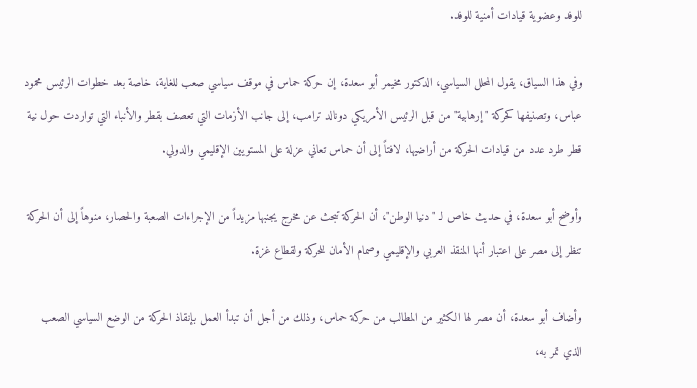للوفد وعضوية قيادات أمنية للوفد.

وفي هذا السياق، يقول المحلل السياسي، الدكتور مخيمر أبو سعدة، إن حركة حماس في موقف سياسي صعب للغاية، خاصة بعد خطوات الرئيس محمود عباس، وتصنيفها كحركة "إرهابية" من قبل الرئيس الأمريكي دونالد ترامب، إلى جانب الأزمات التي تعصف بقطر والأنباء التي تواردت حول نية قطر طرد عدد من قيادات الحركة من أراضيها، لافتاً إلى أن حماس تعاني عزلة على المستويين الإقليمي والدولي.

وأوضح أبو سعدة، في حديث خاص لـ "دنيا الوطن"، أن الحركة تبحث عن مخرج يجنبها مزيداً من الإجراءات الصعبة والحصار، منوهاً إلى أن الحركة تنظر إلى مصر على اعتبار أنها المنقذ العربي والإقليمي وصمام الأمان للحركة ولقطاع غزة.

وأضاف أبو سعدة، أن مصر لها الكثير من المطالب من حركة حماس، وذلك من أجل أن تبدأ العمل بإنقاذ الحركة من الوضع السياسي الصعب الذي تمر به،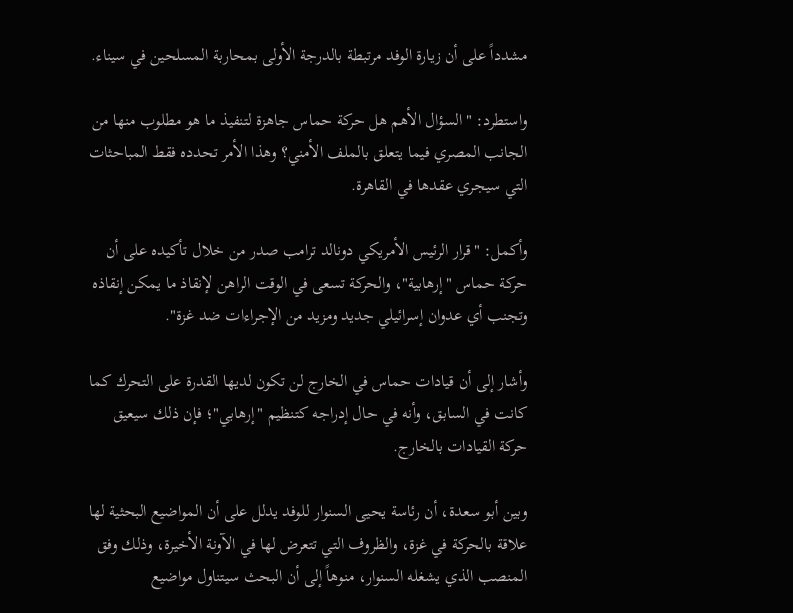مشدداً على أن زيارة الوفد مرتبطة بالدرجة الأولى بمحاربة المسلحين في سيناء.

واستطرد: "السؤال الأهم هل حركة حماس جاهزة لتنفيذ ما هو مطلوب منها من الجانب المصري فيما يتعلق بالملف الأمني؟ وهذا الأمر تحدده فقط المباحثات التي سيجري عقدها في القاهرة.

وأكمل: "قرار الرئيس الأمريكي دونالد ترامب صدر من خلال تأكيده على أن حركة حماس "إرهابية"، والحركة تسعى في الوقت الراهن لإنقاذ ما يمكن إنقاذه وتجنب أي عدوان إسرائيلي جديد ومزيد من الإجراءات ضد غزة".

وأشار إلى أن قيادات حماس في الخارج لن تكون لديها القدرة على التحرك كما كانت في السابق، وأنه في حال إدراجه كتنظيم "إرهابي"؛ فإن ذلك سيعيق حركة القيادات بالخارج.

وبين أبو سعدة، أن رئاسة يحيى السنوار للوفد يدلل على أن المواضيع البحثية لها علاقة بالحركة في غزة، والظروف التي تتعرض لها في الآونة الأخيرة، وذلك وفق المنصب الذي يشغله السنوار، منوهاً إلى أن البحث سيتناول مواضيع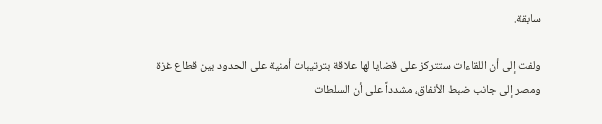سابقة.

ولفت إلى أن اللقاءات ستتركز على قضايا لها علاقة بترتيبات أمنية على الحدود بين قطاع غزة ومصر إلى جانب ضبط الأنفاق، مشدداً على أن السلطات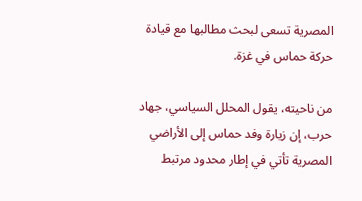المصرية تسعى لبحث مطالبها مع قيادة حركة حماس في غزة.

من ناحيته، يقول المحلل السياسي، جهاد حرب، إن زيارة وفد حماس إلى الأراضي المصرية تأتي في إطار محدود مرتبط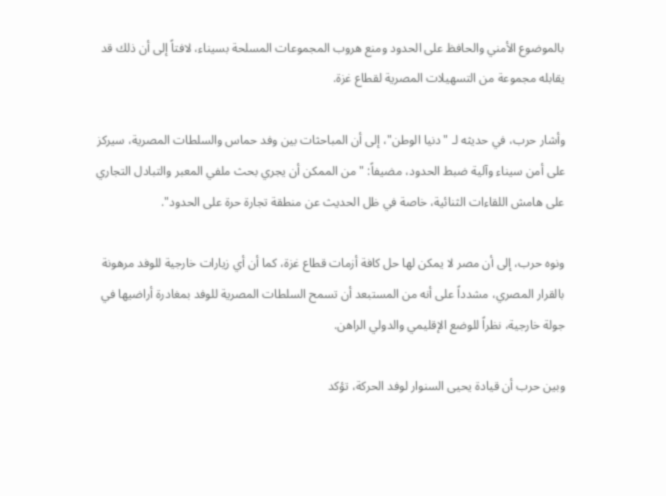بالموضوع الأمني والحافظ على الحدود ومنع هروب المجموعات المسلحة بسيناء، لافتاً إلى أن ذلك قد يقابله مجموعة من التسهيلات المصرية لقطاع غزة.

وأشار حرب، في حديثه لـ "دنيا الوطن"، إلى أن المباحثات بين وفد حماس والسلطات المصرية، سيركز على أمن سيناء وآلية ضبط الحدود، مضيفاً: "من الممكن أن يجري بحث ملفي المعبر والتبادل التجاري على هامش اللقاءات الثنائية، خاصة في ظل الحديث عن منطقة تجارة حرة على الحدود".

ونوه حرب، إلى أن مصر لا يمكن لها حل كافة أزمات قطاع غزة، كما أن أي زيارات خارجية للوفد مرهونة بالقرار المصري، مشدداً على أنه من المستبعد أن تسمح السلطات المصرية للوفد بمغادرة أراضيها في جولة خارجية، نظراً للوضع الإقليمي والدولي الراهن.

وبين حرب أن قيادة يحيى السنوار لوفد الحركة، تؤكد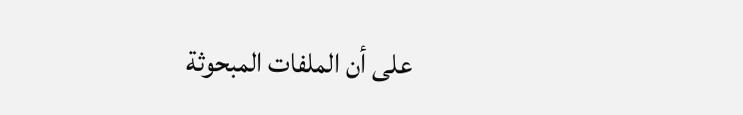على أن الملفات المبحوثة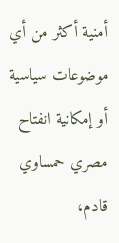أمنية أكثر من أي موضوعات سياسية أو إمكانية انفتاح مصري حمساوي قادم،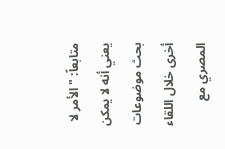متابعاً: "الأمر لا يعني أنه لا يمكن بحث موضوعات أخرى خلال اللقاء المصري مع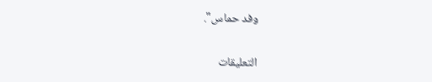وفد حماس".

التعليقات